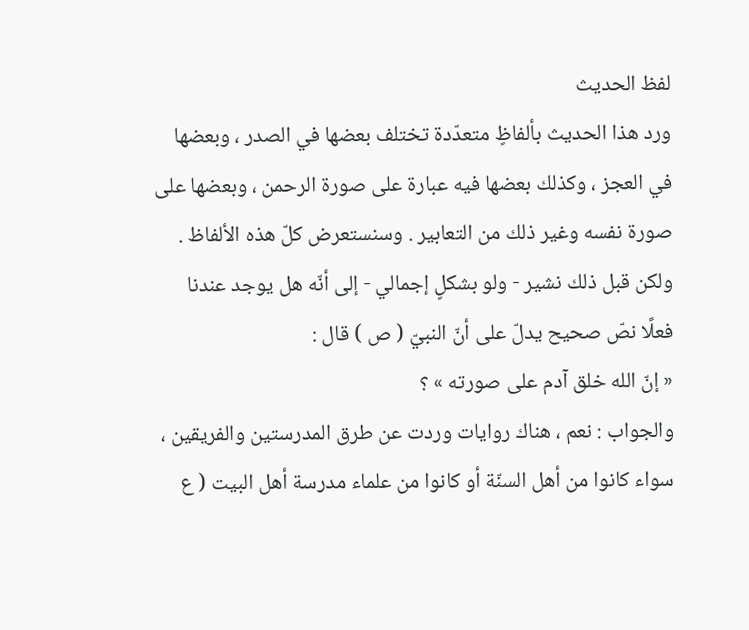لفظ الحديث
ورد هذا الحديث بألفاظٍ متعدّدة تختلف بعضها في الصدر ، وبعضها في العجز ، وكذلك بعضها فيه عبارة على صورة الرحمن ، وبعضها على صورة نفسه وغير ذلك من التعابير . وسنستعرض كلّ هذه الألفاظ .
ولكن قبل ذلك نشير - ولو بشكلٍ إجمالي - إلى أنّه هل يوجد عندنا فعلًا نصّ صحيح يدلّ على أنّ النبيّ ( ص ) قال :
« إنّ الله خلق آدم على صورته » ؟
والجواب : نعم ، هناك روايات وردت عن طرق المدرستين والفريقين ، سواء كانوا من أهل السنّة أو كانوا من علماء مدرسة أهل البيت ( ع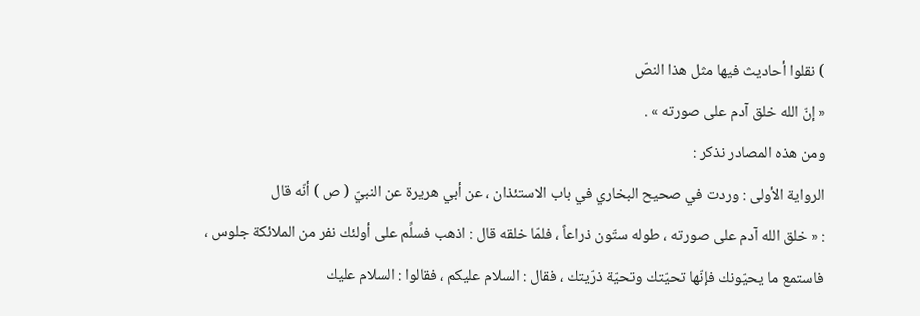) نقلوا أحاديث فيها مثل هذا النصّ
« إنّ الله خلق آدم على صورته » .
ومن هذه المصادر نذكر :
الرواية الأولى : وردت في صحيح البخاري في باب الاستئذان ، عن أبي هريرة عن النبيّ ( ص ) أنّه قال
: « خلق الله آدم على صورته ، طوله ستّون ذراعاً ، فلمّا خلقه قال : اذهب فسلِّم على أولئك نفر من الملائكة جلوس ، فاستمع ما يحيّونك فإنّها تحيّتك وتحيّة ذرّيتك ، فقال : السلام عليكم ، فقالوا : السلام عليك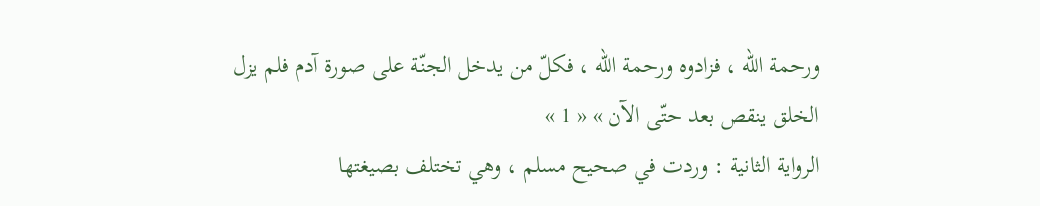ورحمة الله ، فزادوه ورحمة الله ، فكلّ من يدخل الجنّة على صورة آدم فلم يزل الخلق ينقص بعد حتّى الآن » « 1 »
الرواية الثانية : وردت في صحيح مسلم ، وهي تختلف بصيغتها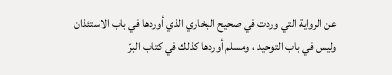عن الرواية التي وردت في صحيح البخاري الذي أوردها في باب الاستئذان وليس في باب التوحيد ، ومسلم أوردها كذلك في كتاب البرّ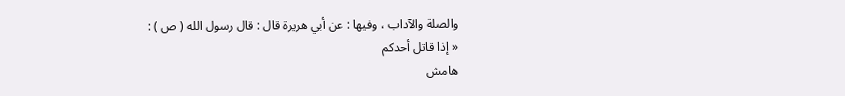والصلة والآداب ، وفيها : عن أبي هريرة قال : قال رسول الله ( ص ) :
« إذا قاتل أحدكم
هامش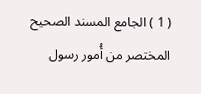( 1 ) الجامع المسند الصحيح المختصر من أُمور رسول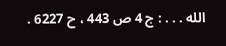الله . . . : ج 4 ص 443 ، ح 6227 .